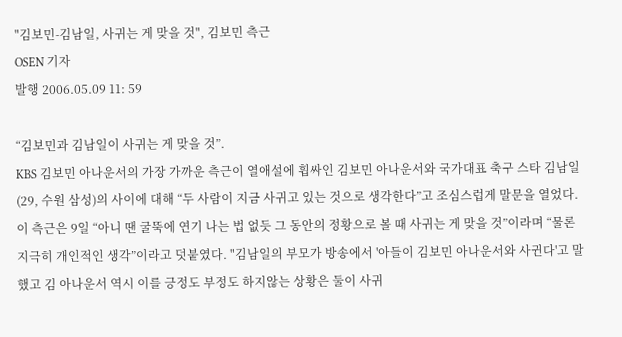"김보민-김남일, 사귀는 게 맞을 것", 김보민 측근
OSEN 기자
발행 2006.05.09 11: 59

“김보민과 김남일이 사귀는 게 맞을 것”.
KBS 김보민 아나운서의 가장 가까운 측근이 열애설에 휩싸인 김보민 아나운서와 국가대표 축구 스타 김남일(29, 수원 삼성)의 사이에 대해 “두 사람이 지금 사귀고 있는 것으로 생각한다”고 조심스럽게 말문을 열었다.
이 측근은 9일 “아니 땐 굴뚝에 연기 나는 법 없듯 그 동안의 정황으로 볼 때 사귀는 게 맞을 것”이라며 “물론 지극히 개인적인 생각”이라고 덧붙였다. "김남일의 부모가 방송에서 '아들이 김보민 아나운서와 사귄다'고 말했고 김 아나운서 역시 이를 긍정도 부정도 하지않는 상황은 둘이 사귀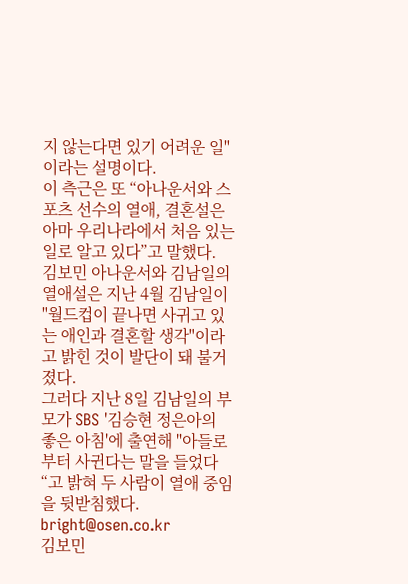지 않는다면 있기 어려운 일"이라는 설명이다.
이 측근은 또 “아나운서와 스포츠 선수의 열애, 결혼설은 아마 우리나라에서 처음 있는 일로 알고 있다”고 말했다.
김보민 아나운서와 김남일의 열애설은 지난 4월 김남일이 "월드컵이 끝나면 사귀고 있는 애인과 결혼할 생각"이라고 밝힌 것이 발단이 돼 불거졌다.
그러다 지난 8일 김남일의 부모가 SBS '김승현 정은아의 좋은 아침'에 출연해 "아들로부터 사귄다는 말을 들었다“고 밝혀 두 사람이 열애 중임을 뒷받침했다.
bright@osen.co.kr
김보민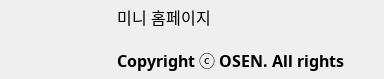미니 홈페이지

Copyright ⓒ OSEN. All rights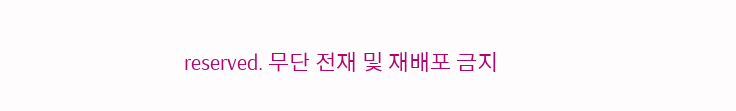reserved. 무단 전재 및 재배포 금지